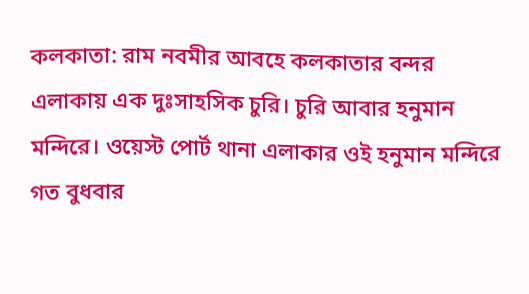কলকাতা: রাম নবমীর আবহে কলকাতার বন্দর এলাকায় এক দুঃসাহসিক চুরি। চুরি আবার হনুমান মন্দিরে। ওয়েস্ট পোর্ট থানা এলাকার ওই হনুমান মন্দিরে গত বুধবার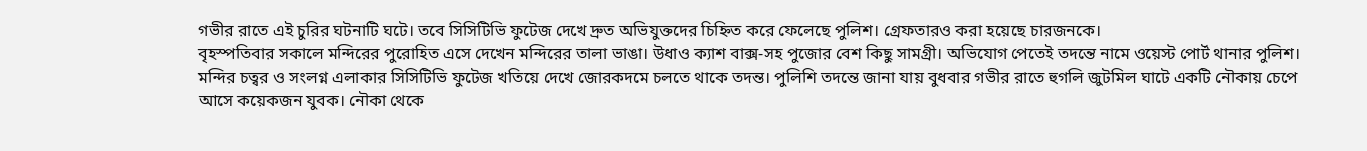গভীর রাতে এই চুরির ঘটনাটি ঘটে। তবে সিসিটিভি ফুটেজ দেখে দ্রুত অভিযুক্তদের চিহ্নিত করে ফেলেছে পুলিশ। গ্রেফতারও করা হয়েছে চারজনকে।
বৃহস্পতিবার সকালে মন্দিরের পুরোহিত এসে দেখেন মন্দিরের তালা ভাঙা। উধাও ক্যাশ বাক্স-সহ পুজোর বেশ কিছু সামগ্রী। অভিযোগ পেতেই তদন্তে নামে ওয়েস্ট পোর্ট থানার পুলিশ। মন্দির চত্বর ও সংলগ্ন এলাকার সিসিটিভি ফুটেজ খতিয়ে দেখে জোরকদমে চলতে থাকে তদন্ত। পুলিশি তদন্তে জানা যায় বুধবার গভীর রাতে হুগলি জুটমিল ঘাটে একটি নৌকায় চেপে আসে কয়েকজন যুবক। নৌকা থেকে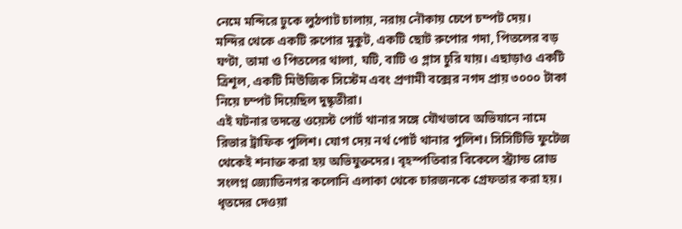নেমে মন্দিরে ঢুকে লুঠপাট চালায়, নরায় নৌকায় চেপে চম্পট দেয়।
মন্দির থেকে একটি রুপোর মুকুট, একটি ছোট রুপোর গদা, পিতলের বড় ঘণ্টা, তামা ও পিতলের থালা, ঘটি, বাটি ও গ্লাস চুরি যায়। এছাড়াও একটি ত্রিশূল, একটি মিউজিক সিস্টেম এবং প্রণামী বক্সের নগদ প্রায় ৩০০০ টাকা নিয়ে চম্পট দিয়েছিল দুষ্কৃতীরা।
এই ঘটনার তদন্তে ওয়েস্ট পোর্ট থানার সঙ্গে যৌথভাবে অভিযানে নামে রিভার ট্রাফিক পুলিশ। যোগ দেয় নর্থ পোর্ট থানার পুলিশ। সিসিটিভি ফুটেজ থেকেই শনাক্ত করা হয় অভিযুক্তদের। বৃহস্পতিবার বিকেলে স্ট্র্যান্ড রোড সংলগ্ন জ্যোতিনগর কলোনি এলাকা থেকে চারজনকে গ্রেফতার করা হয়। ধৃতদের দেওয়া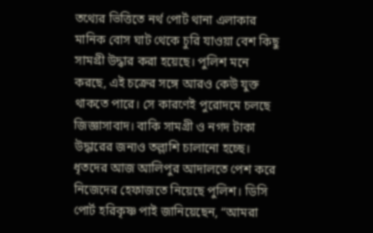তথ্যের ভিত্তিতে নর্থ পোর্ট থানা এলাকার মানিক বোস ঘাট থেকে চুরি যাওয়া বেশ কিছু সামগ্রী উদ্ধার করা হয়েছে। পুলিশ মনে করছে, এই চক্রের সঙ্গে আরও কেউ যুক্ত থাকতে পারে। সে কারণেই পুরোদমে চলছে জিজ্ঞাসাবাদ। বাকি সামগ্রী ও নগদ টাকা উদ্ধারের জন্যও তল্লাশি চালানো হচ্ছে।
ধৃতদের আজ আলিপুর আদালতে পেশ করে নিজেদের হেফাজতে নিয়েছে পুলিশ। ডিসি পোর্ট হরিকৃষ্ণ পাই জানিয়েছেন, “আমরা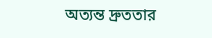অত্যন্ত দ্রুততার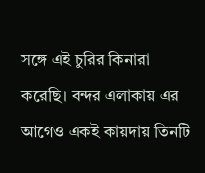সঙ্গে এই চুরির কিনারা করেছি। বন্দর এলাকায় এর আগেও একই কায়দায় তিনটি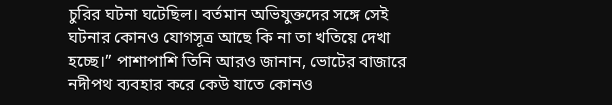চুরির ঘটনা ঘটেছিল। বর্তমান অভিযুক্তদের সঙ্গে সেই ঘটনার কোনও যোগসূত্র আছে কি না তা খতিয়ে দেখা হচ্ছে।” পাশাপাশি তিনি আরও জানান, ভোটের বাজারে নদীপথ ব্যবহার করে কেউ যাতে কোনও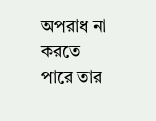অপরাধ না করতে পারে তার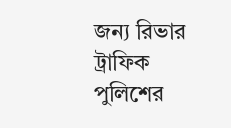জন্য রিভার ট্রাফিক পুলিশের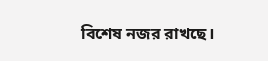বিশেষ নজর রাখছে।